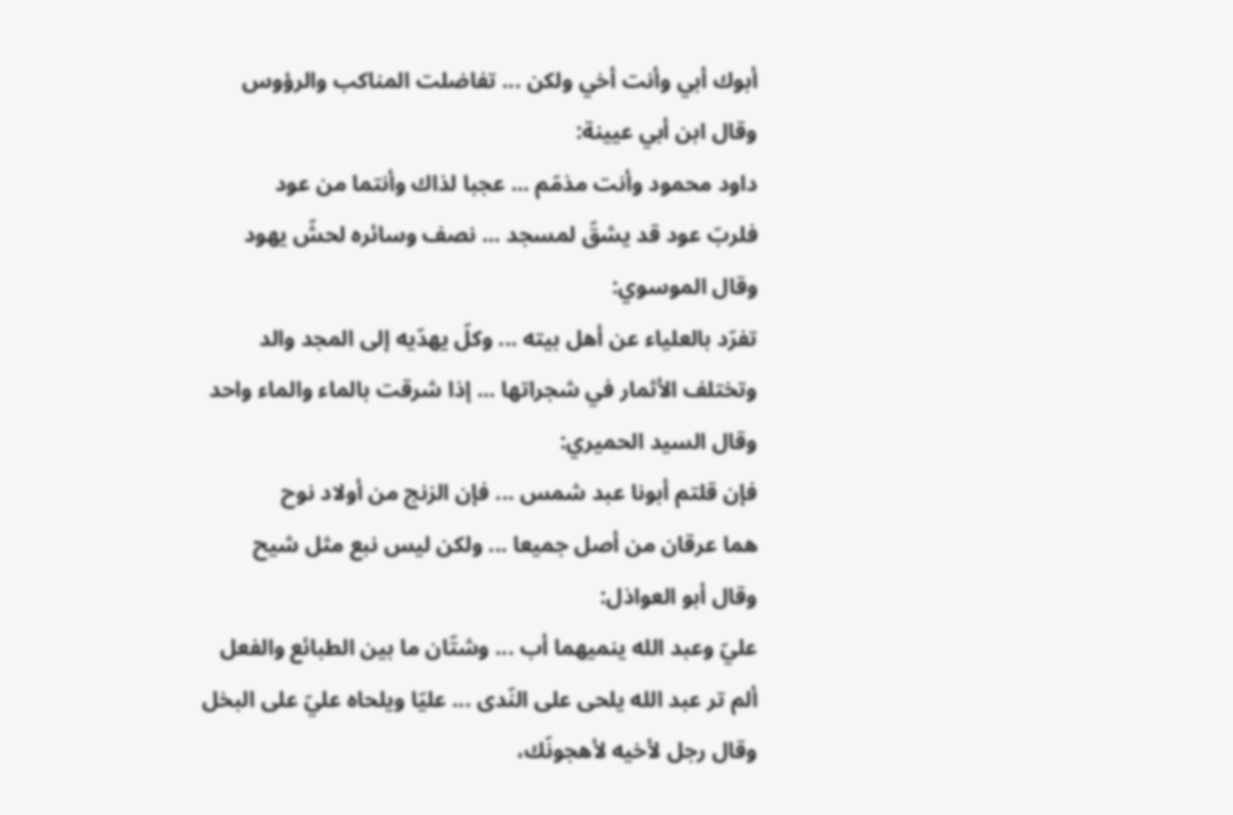أبوك أبي وأنت أخي ولكن ... تفاضلت المناكب والرؤوس
وقال ابن أبي عيينة:
داود محمود وأنت مذمّم ... عجبا لذاك وأنتما من عود
فلربّ عود قد يشقّ لمسجد ... نصف وسائره لحشّ يهود
وقال الموسوي:
تفرّد بالعلياء عن أهل بيته ... وكلّ يهدّيه إلى المجد والد
وتختلف الأثمار في شجراتها ... إذا شرقت بالماء والماء واحد
وقال السيد الحميري:
فإن قلتم أبونا عبد شمس ... فإن الزنج من أولاد نوح
هما عرقان من أصل جميعا ... ولكن ليس نبع مثل شيح
وقال أبو العواذل:
عليّ وعبد الله ينميهما أب ... وشتّان ما بين الطبائع والفعل
ألم تر عبد الله يلحى على النّدى ... عليّا ويلحاه عليّ على البخل
وقال رجل لأخيه لأهجونّك،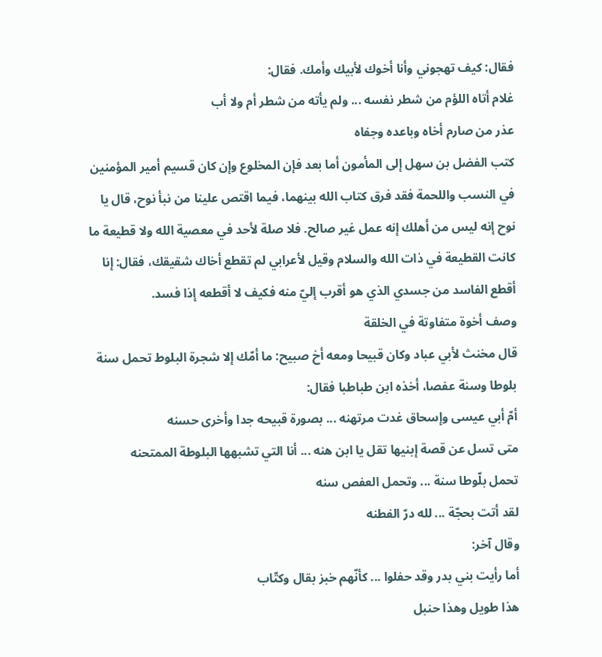فقال: كيف تهجوني وأنا أخوك لأبيك وأمك. فقال:
غلام أتاه اللؤم من شطر نفسه ... ولم يأته من شطر أم ولا أب
عذر من صارم أخاه وباعده وجفاه
كتب الفضل بن سهل إلى المأمون أما بعد فإن المخلوع وإن كان قسيم أمير المؤمنين في النسب واللحمة فقد فرق كتاب الله بينهما، فيما اقتص علينا من نبأ نوح، قال يا نوح إنه ليس من أهلك إنه عمل غير صالح. فلا صلة لأحد في معصية الله ولا قطيعة ما كانت القطيعة في ذات الله والسلام وقيل لأعرابي لم تقطع أخاك شقيقك، فقال: إنا أقطع الفاسد من جسدي الذي هو أقرب إليّ منه فكيف لا أقطعه إذا فسد.
وصف أخوة متفاوتة في الخلقة
قال مخنث لأبي عباد وكان قبيحا ومعه أخ صبيح: ما أمّك إلا شجرة البلوط تحمل سنة بلوطا وسنة عفصا، أخذه ابن طباطبا فقال:
أمّ أبي عيسى وإسحاق غدت مرتهنه ... بصورة قبيحه جدا وأخرى حسنه
متى تسل عن قصة إبنيها تقل يا ابن هنه ... أنا التي تشبهها البلوطة الممتحنه
تحمل بلّوطا سنة ... وتحمل العفص سنه
لقد أتت بحجّة ... لله درّ الفطنه
وقال آخر:
أما رأيت بني بدر وقد حفلوا ... كأنّهم خبز بقال وكتّاب
هذا طويل وهذا حنبل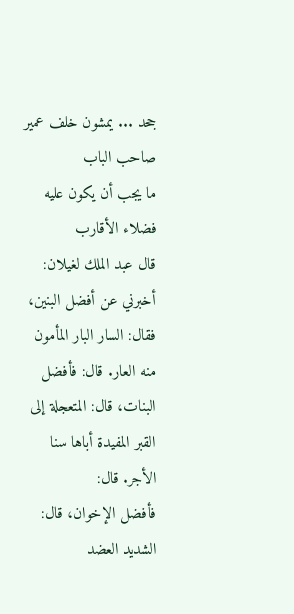جحد ... يمشون خلف عمير صاحب الباب
ما يجب أن يكون عليه فضلاء الأقارب
قال عبد الملك لغيلان: أخبرني عن أفضل البنين، فقال: السار البار المأمون منه العار. قال: فأفضل البنات، قال: المتعجلة إلى القبر المفيدة أباها سنا الأجر. قال:
فأفضل الإخوان، قال: الشديد العضد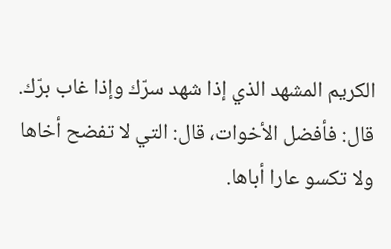الكريم المشهد الذي إذا شهد سرّك وإذا غاب برّك.
قال: فأفضل الأخوات، قال: التي لا تفضح أخاها ولا تكسو عارا أباها.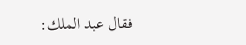فقال عبد الملك: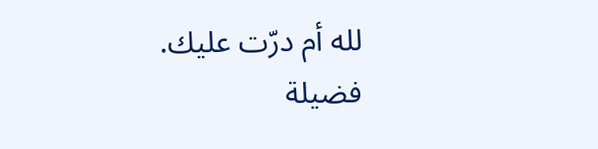لله أم درّت عليك.
فضيلة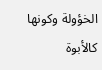الخؤولة وكونها كالأبوة